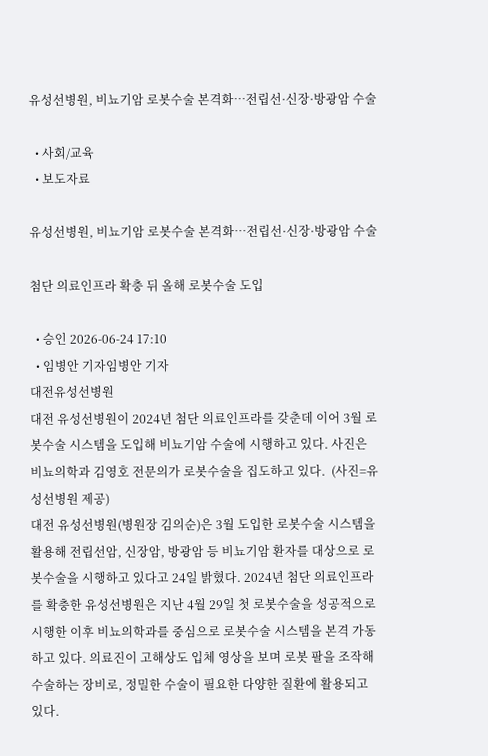유성선병원, 비뇨기암 로봇수술 본격화…전립선·신장·방광암 수술

  • 사회/교육
  • 보도자료

유성선병원, 비뇨기암 로봇수술 본격화…전립선·신장·방광암 수술

첨단 의료인프라 확충 뒤 올해 로봇수술 도입

  • 승인 2026-06-24 17:10
  • 임병안 기자임병안 기자
대전유성선병원
대전 유성선병원이 2024년 첨단 의료인프라를 갖춘데 이어 3월 로봇수술 시스템을 도입해 비뇨기암 수술에 시행하고 있다. 사진은 비뇨의학과 김영호 전문의가 로봇수술을 집도하고 있다.  (사진=유성선병원 제공)
대전 유성선병원(병원장 김의순)은 3월 도입한 로봇수술 시스템을 활용해 전립선암, 신장암, 방광암 등 비뇨기암 환자를 대상으로 로봇수술을 시행하고 있다고 24일 밝혔다. 2024년 첨단 의료인프라를 확충한 유성선병원은 지난 4월 29일 첫 로봇수술을 성공적으로 시행한 이후 비뇨의학과를 중심으로 로봇수술 시스템을 본격 가동하고 있다. 의료진이 고해상도 입체 영상을 보며 로봇 팔을 조작해 수술하는 장비로, 정밀한 수술이 필요한 다양한 질환에 활용되고 있다.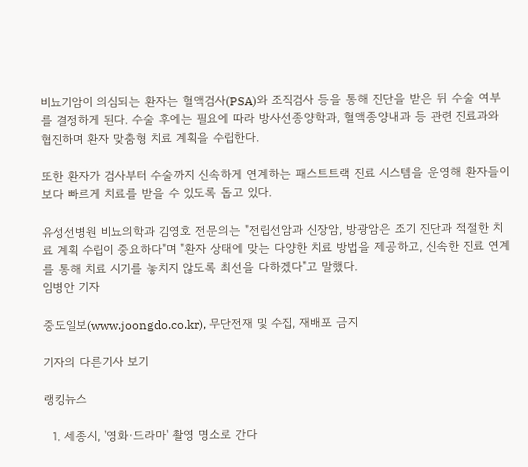비뇨기암이 의심되는 환자는 혈액검사(PSA)와 조직검사 등을 통해 진단을 받은 뒤 수술 여부를 결정하게 된다. 수술 후에는 필요에 따라 방사선종양학과, 혈액종양내과 등 관련 진료과와 협진하며 환자 맞춤형 치료 계획을 수립한다.

또한 환자가 검사부터 수술까지 신속하게 연계하는 패스트트랙 진료 시스템을 운영해 환자들이 보다 빠르게 치료를 받을 수 있도록 돕고 있다.

유성선병원 비뇨의학과 김영호 전문의는 "전립선암과 신장암, 방광암은 조기 진단과 적절한 치료 계획 수립이 중요하다"며 "환자 상태에 맞는 다양한 치료 방법을 제공하고, 신속한 진료 연계를 통해 치료 시기를 놓치지 않도록 최선을 다하겠다"고 말했다.
임병안 기자

중도일보(www.joongdo.co.kr), 무단전재 및 수집, 재배포 금지

기자의 다른기사 보기

랭킹뉴스

  1. 세종시, '영화·드라마' 촬영 명소로 간다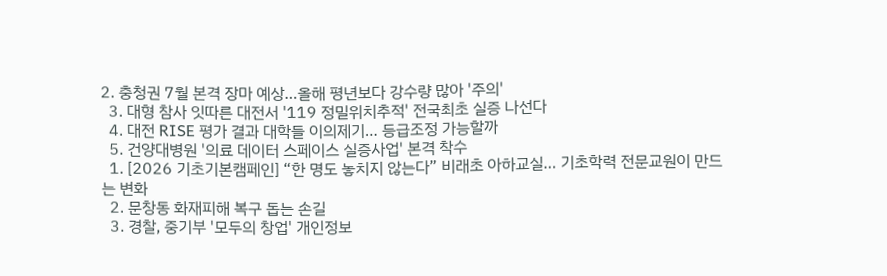2. 충청권 7월 본격 장마 예상…올해 평년보다 강수량 많아 '주의'
  3. 대형 참사 잇따른 대전서 '119 정밀위치추적' 전국최초 실증 나선다
  4. 대전 RISE 평가 결과 대학들 이의제기… 등급조정 가능할까
  5. 건양대병원 '의료 데이터 스페이스 실증사업' 본격 착수
  1. [2026 기초기본캠페인] “한 명도 놓치지 않는다” 비래초 아하교실… 기초학력 전문교원이 만드는 변화
  2. 문창동 화재피해 복구 돕는 손길
  3. 경찰, 중기부 '모두의 창업' 개인정보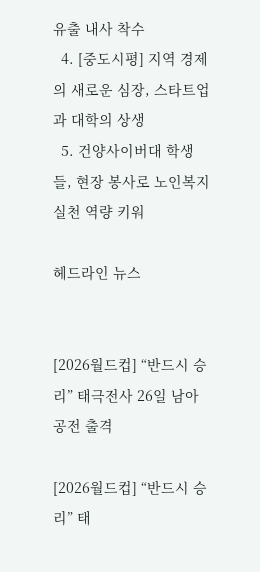유출 내사 착수
  4. [중도시평] 지역 경제의 새로운 심장, 스타트업과 대학의 상생
  5. 건양사이버대 학생들, 현장 봉사로 노인복지 실천 역량 키워

헤드라인 뉴스


[2026월드컵] “반드시 승리” 태극전사 26일 남아공전 출격

[2026월드컵] “반드시 승리” 태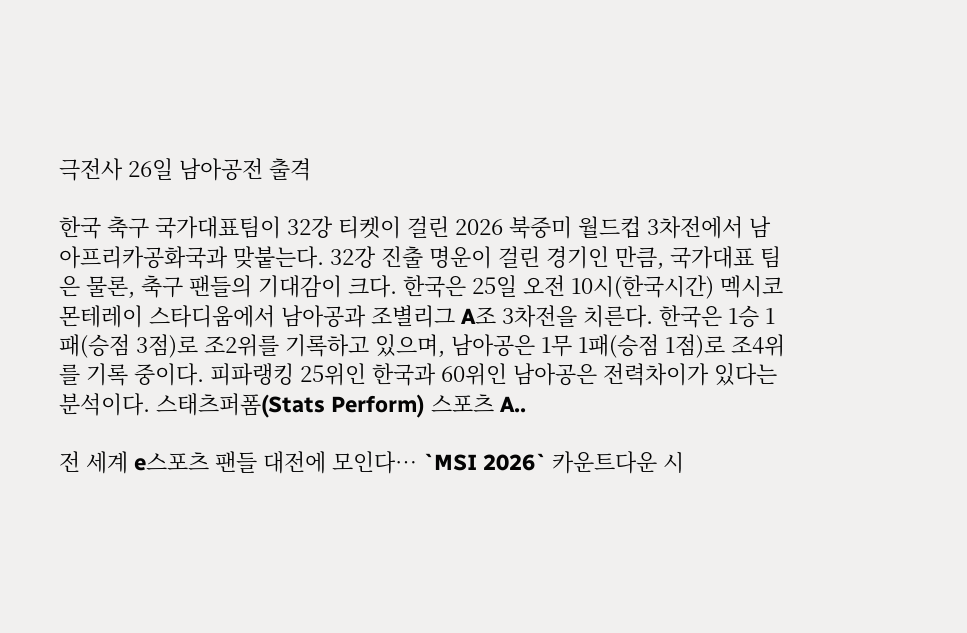극전사 26일 남아공전 출격

한국 축구 국가대표팀이 32강 티켓이 걸린 2026 북중미 월드컵 3차전에서 남아프리카공화국과 맞붙는다. 32강 진출 명운이 걸린 경기인 만큼, 국가대표 팀은 물론, 축구 팬들의 기대감이 크다. 한국은 25일 오전 10시(한국시간) 멕시코 몬테레이 스타디움에서 남아공과 조별리그 A조 3차전을 치른다. 한국은 1승 1패(승점 3점)로 조2위를 기록하고 있으며, 남아공은 1무 1패(승점 1점)로 조4위를 기록 중이다. 피파랭킹 25위인 한국과 60위인 남아공은 전력차이가 있다는 분석이다. 스태츠퍼폼(Stats Perform) 스포츠 A..

전 세계 e스포츠 팬들 대전에 모인다… `MSI 2026` 카운트다운 시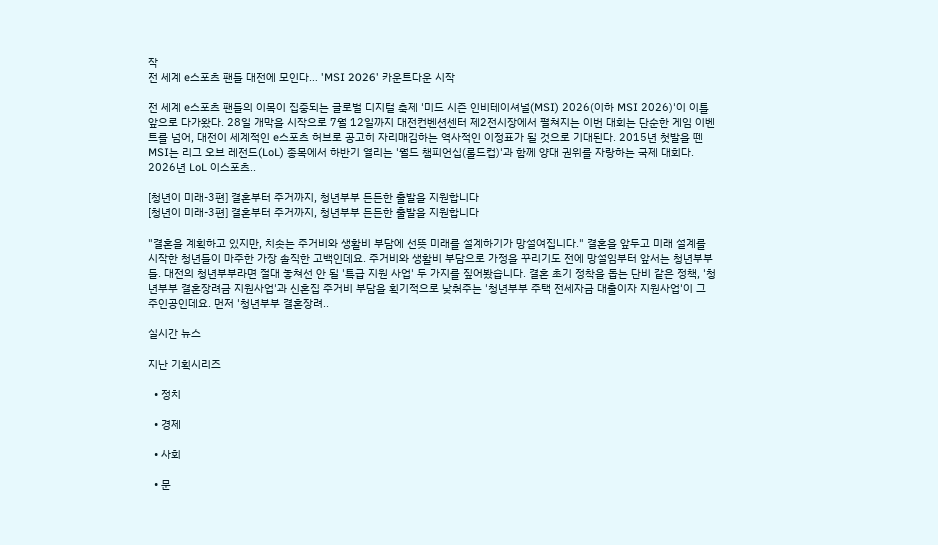작
전 세계 e스포츠 팬들 대전에 모인다… 'MSI 2026' 카운트다운 시작

전 세계 e스포츠 팬들의 이목이 집중되는 글로벌 디지털 축제 '미드 시즌 인비테이셔널(MSI) 2026(이하 MSI 2026)'이 이틀앞으로 다가왔다. 28일 개막을 시작으로 7월 12일까지 대전컨벤션센터 제2전시장에서 펼쳐지는 이번 대회는 단순한 게임 이벤트를 넘어, 대전이 세계적인 e스포츠 허브로 공고히 자리매김하는 역사적인 이정표가 될 것으로 기대된다. 2015년 첫발을 뗀 MSI는 리그 오브 레전드(LoL) 종목에서 하반기 열리는 '월드 챔피언십(롤드컵)'과 함께 양대 권위를 자랑하는 국제 대회다. 2026년 LoL 이스포츠..

[청년이 미래-3편] 결혼부터 주거까지, 청년부부 든든한 출발을 지원합니다
[청년이 미래-3편] 결혼부터 주거까지, 청년부부 든든한 출발을 지원합니다

"결혼을 계획하고 있지만, 치솟는 주거비와 생활비 부담에 선뜻 미래를 설계하기가 망설여집니다." 결혼을 앞두고 미래 설계를 시작한 청년들이 마주한 가장 솔직한 고백인데요. 주거비와 생활비 부담으로 가정을 꾸리기도 전에 망설임부터 앞서는 청년부부들. 대전의 청년부부라면 절대 놓쳐선 안 될 '특급 지원 사업' 두 가지를 짚어봤습니다. 결혼 초기 정착을 돕는 단비 같은 정책, '청년부부 결혼장려금 지원사업'과 신혼집 주거비 부담을 획기적으로 낮춰주는 '청년부부 주택 전세자금 대출이자 지원사업'이 그 주인공인데요. 먼저 '청년부부 결혼장려..

실시간 뉴스

지난 기획시리즈

  • 정치

  • 경제

  • 사회

  • 문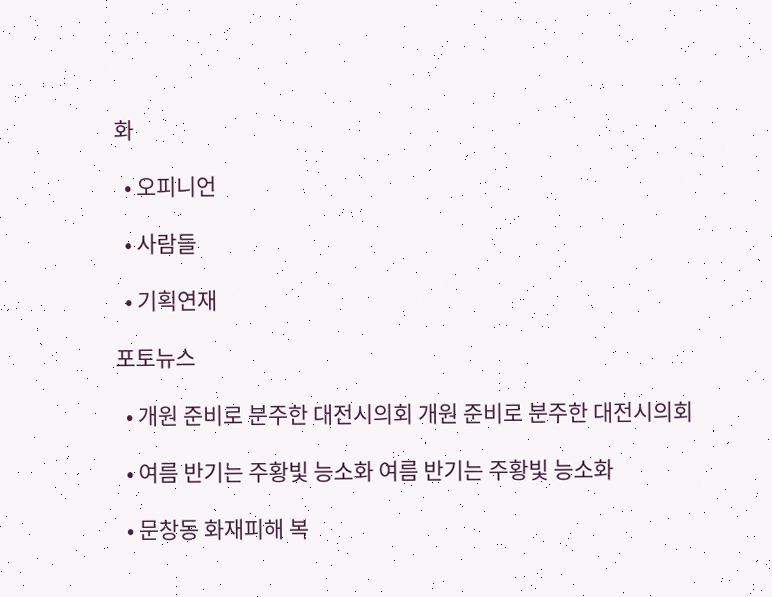화

  • 오피니언

  • 사람들

  • 기획연재

포토뉴스

  • 개원 준비로 분주한 대전시의회 개원 준비로 분주한 대전시의회

  • 여름 반기는 주황빛 능소화 여름 반기는 주황빛 능소화

  • 문창동 화재피해 복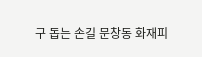구 돕는 손길 문창동 화재피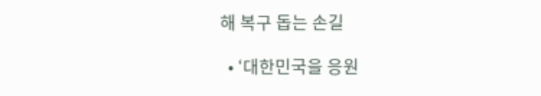해 복구 돕는 손길

  • ‘대한민국을 응원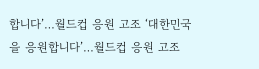합니다’…월드컵 응원 고조 ‘대한민국을 응원합니다’…월드컵 응원 고조